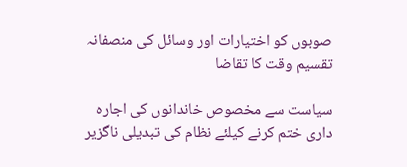صوبوں کو اختیارات اور وسائل کی منصفانہ تقسیم وقت کا تقاضا

سیاست سے مخصوص خاندانوں کی اجارہ داری ختم کرنے کیلئے نظام کی تبدیلی ناگزیر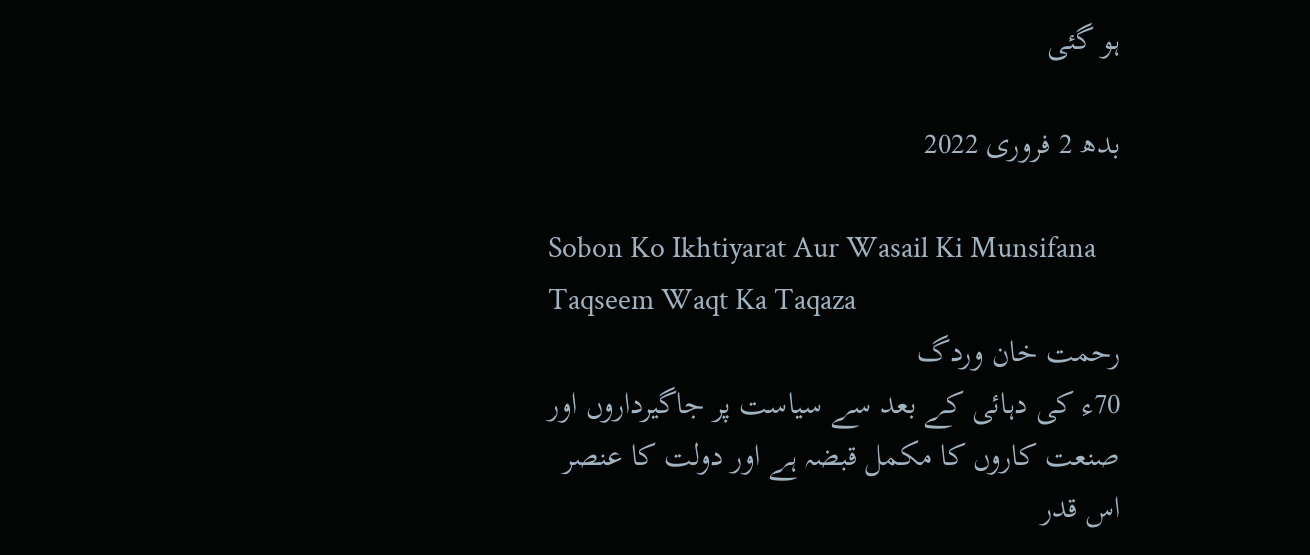ہو گئی

بدھ 2 فروری 2022

Sobon Ko Ikhtiyarat Aur Wasail Ki Munsifana Taqseem Waqt Ka Taqaza
رحمت خان وردگ
70ء کی دہائی کے بعد سے سیاست پر جاگیرداروں اور صنعت کاروں کا مکمل قبضہ ہے اور دولت کا عنصر اس قدر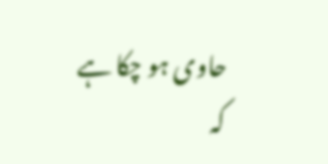حاوی ہو چکا ہے کہ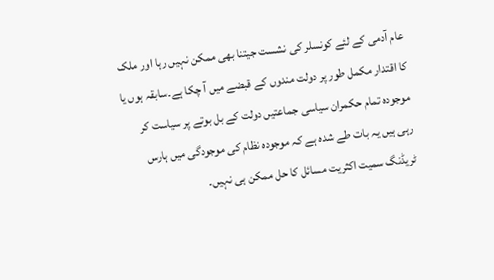عام آدمی کے لئے کونسلر کی نشست جیتنا بھی ممکن نہیں رہا اور ملک کا اقتدار مکمل طور پر دولت مندوں کے قبضے میں آ چکا ہے۔سابقہ ہوں یا موجودہ تمام حکمران سیاسی جماعتیں دولت کے بل بوتے پر سیاست کر رہی ہیں یہ بات طے شدہ ہے کہ موجودہ نظام کی موجودگی میں ہارس ٹریڈنگ سمیت اکثریت مسائل کا حل ممکن ہی نہیں۔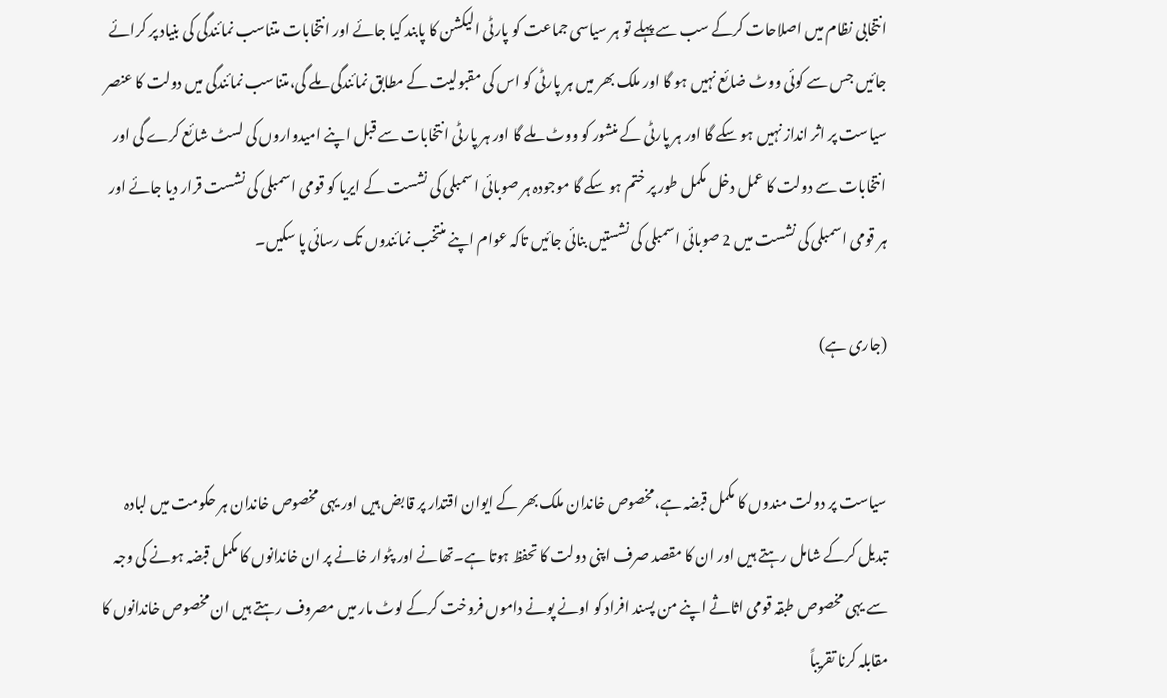انتخابی نظام میں اصلاحات کرکے سب سے پہلے تو ہر سیاسی جماعت کو پارٹی الیکشن کا پابند کیا جائے اور انتخابات متناسب نمائندگی کی بنیاد پر کرائے جائیں جس سے کوئی ووٹ ضائع نہیں ہو گا اور ملک بھر میں ہر پارٹی کو اس کی مقبولیت کے مطابق نمائندگی ملے گی،متناسب نمائندگی میں دولت کا عنصر سیاست پر اثر انداز نہیں ہو سکے گا اور ہر پارٹی کے منشور کو ووٹ ملے گا اور ہر پارٹی انتخابات سے قبل اپنے امیدواروں کی لسٹ شائع کرے گی اور انتخابات سے دولت کا عمل دخل مکمل طور پر ختم ہو سکے گا موجودہ ہر صوبائی اسمبلی کی نشست کے ایریا کو قومی اسمبلی کی نشست قرار دیا جائے اور ہر قومی اسمبلی کی نشست میں 2 صوبائی اسمبلی کی نشستیں بنائی جائیں تاکہ عوام اپنے منتخب نمائندوں تک رسائی پا سکیں۔

(جاری ہے)


سیاست پر دولت مندوں کا مکمل قبضہ ہے،مخصوص خاندان ملک بھر کے ایوان اقتدار پر قابض ہیں اور یہی مخصوص خاندان ہر حکومت میں لبادہ تبدیل کرکے شامل رہتے ہیں اور ان کا مقصد صرف اپنی دولت کا تحفظ ہوتا ہے۔تھانے اور پٹوار خانے پر ان خاندانوں کا مکمل قبضہ ہونے کی وجہ سے یہی مخصوص طبقہ قومی اثاثے اپنے من پسند افراد کو اونے پونے داموں فروخت کرکے لوٹ مار میں مصروف رہتے ہیں ان مخصوص خاندانوں کا مقابلہ کرنا تقریباً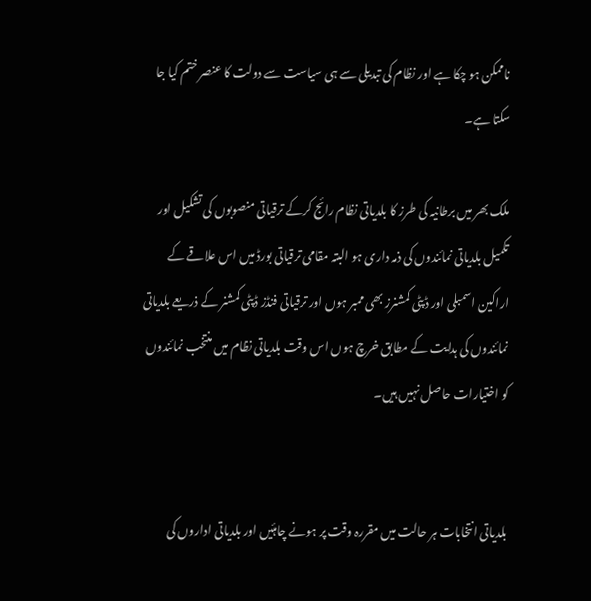ناممکن ہو چکا ہے اور نظام کی تبدیلی سے ہی سیاست سے دولت کا عنصر ختم کیا جا سکتا ہے۔

ملک بھر میں برطانیہ کی طرز کا بلدیاتی نظام رائج کرکے ترقیاتی منصوبوں کی تشکیل اور تکمیل بلدیاتی نمائندوں کی ذمہ داری ہو البتہ مقامی ترقیاتی بورڈ میں اس علاقے کے اراکین اسمبلی اور ڈپٹی کمشنرز بھی ممبر ہوں اور ترقیاتی فنڈز ڈپٹی کمشنر کے ذریعے بلدیاتی نمائندوں کی ہدایت کے مطابق خرچ ہوں اس وقت بلدیاتی نظام میں منتخب نمائندوں کو اختیارات حاصل نہیں ہیں۔


بلدیاتی انتخابات ہر حالت میں مقررہ وقت پر ہونے چاہئیں اور بلدیاتی اداروں کی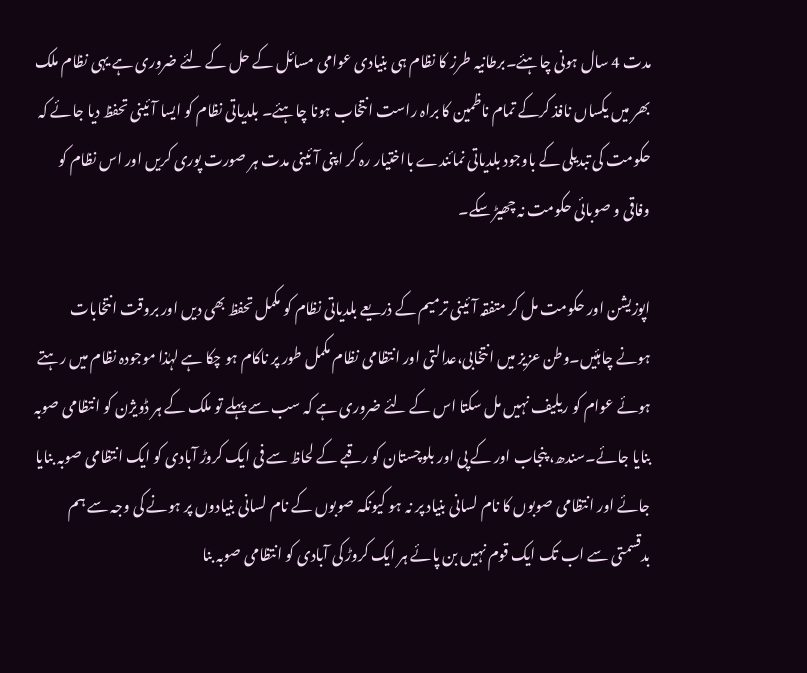مدت 4 سال ہونی چاہئے۔برطانیہ طرز کا نظام ہی بنیادی عوامی مسائل کے حل کے لئے ضروری ہے یہی نظام ملک بھر میں یکساں نافذ کرکے تمام ناظمین کا براہ راست انتخاب ہونا چاہئے۔ بلدیاتی نظام کو ایسا آئینی تحفظ دیا جائے کہ حکومت کی تبدیلی کے باوجود بلدیاتی نمائندے بااختیار رہ کر اپنی آئینی مدت ہر صورت پوری کریں اور اس نظام کو وفاقی و صوبائی حکومت نہ چھیڑ سکے۔

اپوزیشن اور حکومت مل کر متفقہ آئینی ترمیم کے ذریعے بلدیاتی نظام کو مکمل تحفظ بھی دیں اور بروقت انتخابات ہونے چاہئیں۔وطن عزیز میں انتخابی،عدالتی اور انتظامی نظام مکمل طور پر ناکام ہو چکا ہے لہٰذا موجودہ نظام میں رہتے ہوئے عوام کو ریلیف نہیں مل سکتا اس کے لئے ضروری ہے کہ سب سے پہلے تو ملک کے ہر ڈویژن کو انتظامی صوبہ بنایا جائے۔سندھ، پنجاب اور کے پی اور بلوچستان کو رقبے کے لحاظ سے فی ایک کروڑ آبادی کو ایک انتظامی صوبہ بنایا جائے اور انتظامی صوبوں کا نام لسانی بنیاد پر نہ ہو کیونکہ صوبوں کے نام لسانی بنیادوں پر ہونے کی وجہ سے ہم بدقسمتی سے اب تک ایک قوم نہیں بن پائے ہر ایک کروڑ کی آبادی کو انتظامی صوبہ بنا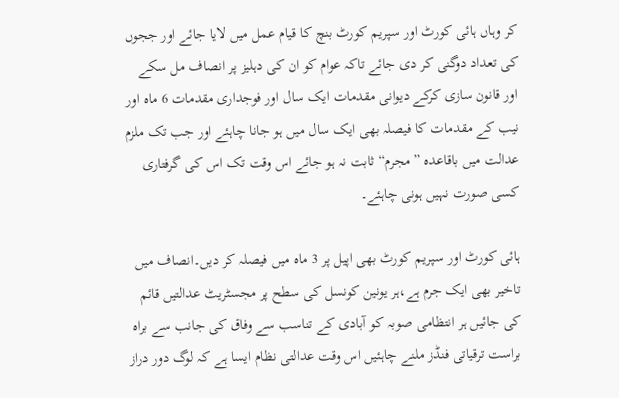کر وہاں ہائی کورٹ اور سپریم کورٹ بنچ کا قیام عمل میں لایا جائے اور ججوں کی تعداد دوگنی کر دی جائے تاکہ عوام کو ان کی دہلیز پر انصاف مل سکے اور قانون سازی کرکے دیوانی مقدمات ایک سال اور فوجداری مقدمات 6 ماہ اور نیب کے مقدمات کا فیصلہ بھی ایک سال میں ہو جانا چاہئے اور جب تک ملزم عدالت میں باقاعدہ ”مجرم“ ثابت نہ ہو جائے اس وقت تک اس کی گرفتاری کسی صورت نہیں ہونی چاہئے۔

ہائی کورٹ اور سپریم کورٹ بھی اپیل پر 3 ماہ میں فیصلہ کر دیں۔انصاف میں تاخیر بھی ایک جرم ہے،ہر یونین کونسل کی سطح پر مجسٹریٹ عدالتیں قائم کی جائیں ہر انتظامی صوبہ کو آبادی کے تناسب سے وفاق کی جانب سے براہ براست ترقیاتی فنڈز ملنے چاہئیں اس وقت عدالتی نظام ایسا ہے کہ لوگ دور دراز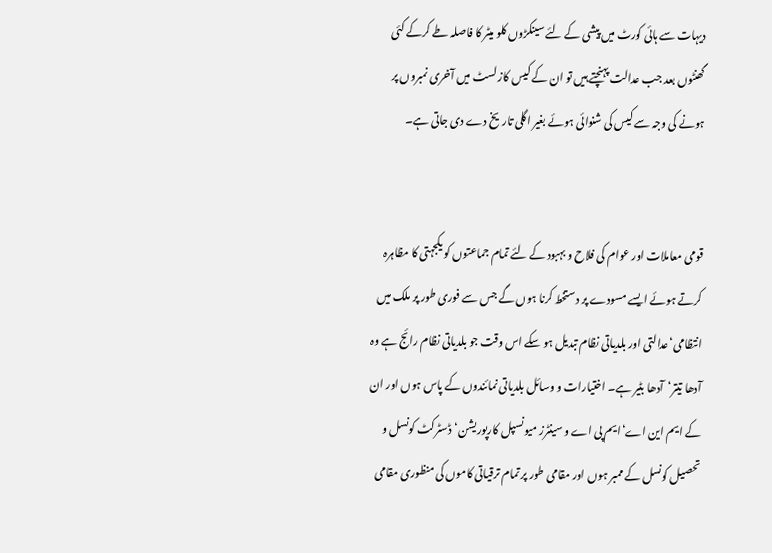دیہات سے ہائی کورٹ میں پیشی کے لئے سینکڑوں کلو میٹر کا فاصلہ طے کرکے کئی گھنٹوں بعد جب عدالت پہنچتے ہیں تو ان کے کیس کاز لسٹ میں آخری نمبروں پر ہونے کی وجہ سے کیس کی شنوائی ہوئے بغیر اگلی تاریخ دے دی جاتی ہے۔


قومی معاملات اور عوام کی فلاح و بہبود کے لئے تمام جماعتوں کو یکجہتی کا مظاہرہ کرتے ہوئے ایسے مسودے پر دستخط کرنا ہوں گے جس سے فوری طور پر ملک میں انتظامی‘عدالتی اور بلدیاتی نظام تبدیل ہو سکے اس وقت جو بلدیاتی نظام رائج ہے وہ آدھا تیتر‘آدھا بٹیر ہے۔ اختیارات و وسائل بلدیاتی نمائندوں کے پاس ہوں اور ان کے ایم این اے‘ایم پی اے و سینٹرز میونسپل کارپوریشن‘ڈسٹرکٹ کونسل و تحصیل کونسل کے ممبر ہوں اور مقامی طور پر تمام ترقیاتی کاموں کی منظوری مقامی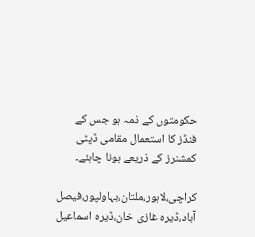حکومتوں کے ذمہ ہو جس کے فنڈز کا استعمال مقامی ڈپٹی کمشنرز کے ذریعے ہونا چاہئے۔

کراچی،لاہور،ملتان،بہاولپور،فیصل آباد،ڈیرہ غازی خان،ڈیرہ اسماعیل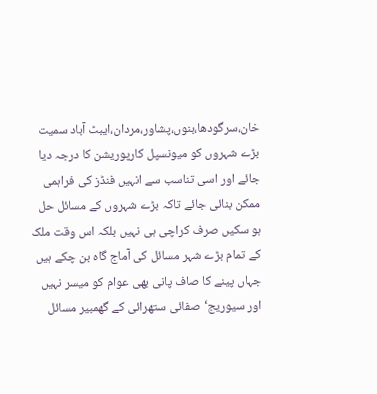خان،سرگودھا،بنوں،پشاور،مردان،ایبٹ آباد سمیت بڑے شہروں کو میونسپل کارپوریشن کا درجہ دیا جائے اور اسی تناسب سے انہیں فنڈز کی فراہمی ممکن بنائی جائے تاکہ بڑے شہروں کے مسائل حل ہو سکیں صرف کراچی ہی نہیں بلکہ اس وقت ملک کے تمام بڑے شہر مسائل کی آماج گاہ بن چکے ہیں جہاں پینے کا صاف پانی بھی عوام کو میسر نہیں اور سیوریج‘صفائی ستھرائی کے گھمبیر مسائل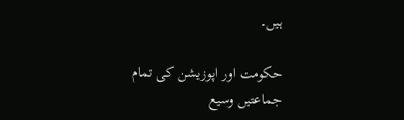ہیں۔

حکومت اور اپوزیشن کی تمام جماعتیں وسیع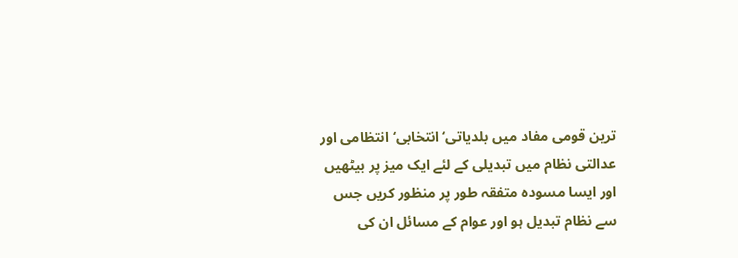ترین قومی مفاد میں بلدیاتی‘ انتخابی‘انتظامی اور عدالتی نظام میں تبدیلی کے لئے ایک میز پر بیٹھیں اور ایسا مسودہ متفقہ طور پر منظور کریں جس سے نظام تبدیل ہو اور عوام کے مسائل ان کی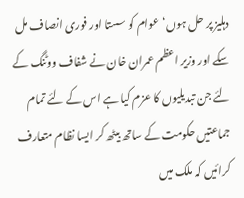دہلیز پر حل ہوں‘عوام کو سستا اور فوری انصاف مل سکے اور وزیر اعظم عمران خان نے شفاف ووٹنگ کے لئے جن تبدیلیوں کا عزم کیا ہے اس کے لئے تمام جماعتیں حکومت کے ساتھ بیٹھ کر ایسا نظام متعارف کرائیں کہ ملک میں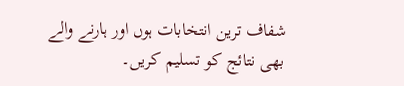شفاف ترین انتخابات ہوں اور ہارنے والے بھی نتائج کو تسلیم کریں۔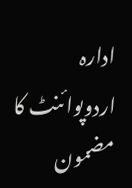ادارہ اردوپوائنٹ کا مضمون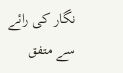نگار کی رائے سے متفق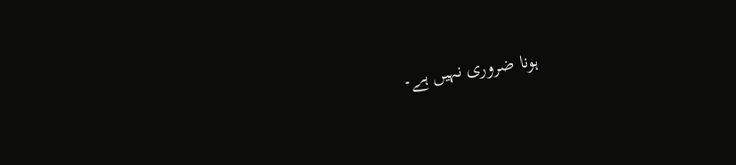ہونا ضروری نہیں ہے۔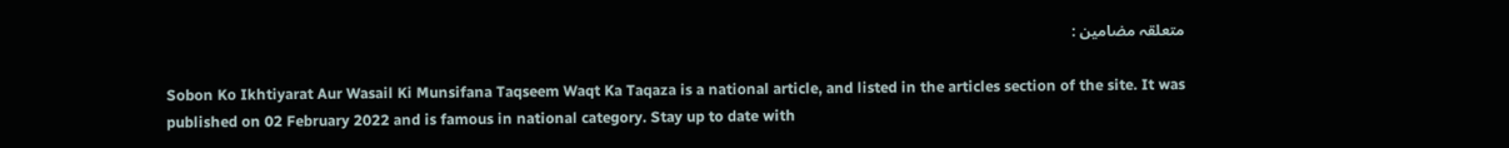متعلقہ مضامین :

Sobon Ko Ikhtiyarat Aur Wasail Ki Munsifana Taqseem Waqt Ka Taqaza is a national article, and listed in the articles section of the site. It was published on 02 February 2022 and is famous in national category. Stay up to date with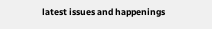latest issues and happenings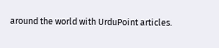around the world with UrduPoint articles.